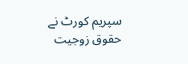سپریم کورٹ نے حقوق زوجیت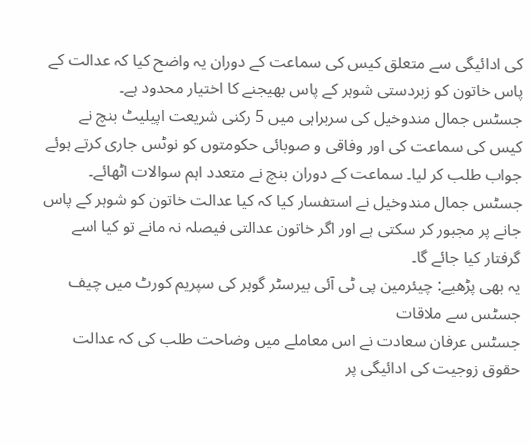کی ادائیگی سے متعلق کیس کی سماعت کے دوران یہ واضح کیا کہ عدالت کے پاس خاتون کو زبردستی شوہر کے پاس بھیجنے کا اختیار محدود ہے۔
جسٹس جمال مندوخیل کی سربراہی میں 5 رکنی شریعت اپیلیٹ بنچ نے کیس کی سماعت کی اور وفاقی و صوبائی حکومتوں کو نوٹس جاری کرتے ہوئے جواب طلب کر لیا۔ سماعت کے دوران بنچ نے متعدد اہم سوالات اٹھائے۔ جسٹس جمال مندوخیل نے استفسار کیا کہ کیا عدالت خاتون کو شوہر کے پاس جانے پر مجبور کر سکتی ہے اور اگر خاتون عدالتی فیصلہ نہ مانے تو کیا اسے گرفتار کیا جائے گا۔
یہ بھی پڑھیے: چیئرمین پی ٹی آئی بیرسٹر گوہر کی سپریم کورٹ میں چیف جسٹس سے ملاقات
جسٹس عرفان سعادت نے اس معاملے میں وضاحت طلب کی کہ عدالت حقوق زوجیت کی ادائیگی پر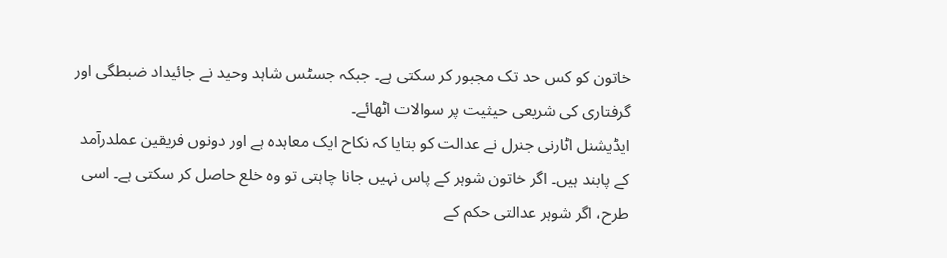خاتون کو کس حد تک مجبور کر سکتی ہے۔ جبکہ جسٹس شاہد وحید نے جائیداد ضبطگی اور گرفتاری کی شریعی حیثیت پر سوالات اٹھائے۔
ایڈیشنل اٹارنی جنرل نے عدالت کو بتایا کہ نکاح ایک معاہدہ ہے اور دونوں فریقین عملدرآمد کے پابند ہیں۔ اگر خاتون شوہر کے پاس نہیں جانا چاہتی تو وہ خلع حاصل کر سکتی ہے۔ اسی طرح، اگر شوہر عدالتی حکم کے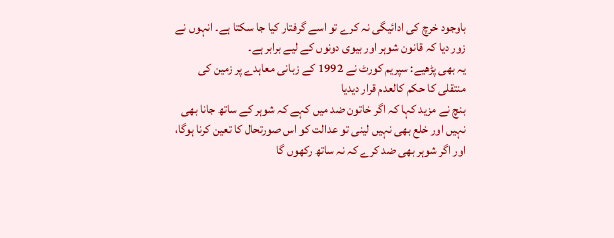باوجود خرچ کی ادائیگی نہ کرے تو اسے گرفتار کیا جا سکتا ہے۔ انہوں نے زور دیا کہ قانون شوہر اور بیوی دونوں کے لیے برابر ہے۔
یہ بھی پڑھیے: سپریم کورٹ نے 1992 کے زبانی معاہدے پر زمین کی منتقلی کا حکم کالعدم قرار دیدیا
بنچ نے مزید کہا کہ اگر خاتون ضد میں کہے کہ شوہر کے ساتھ جانا بھی نہیں اور خلع بھی نہیں لینی تو عدالت کو اس صورتحال کا تعین کرنا ہوگا، اور اگر شوہر بھی ضد کرے کہ نہ ساتھ رکھوں گا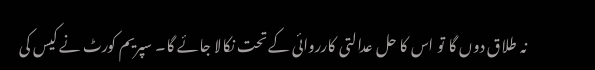نہ طلاق دوں گا تو اس کا حل عدالتی کارروائی کے تحت نکالا جائے گا۔ سپریم کورٹ نے کیس کی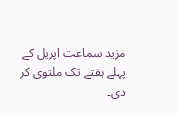مزید سماعت اپریل کے پہلے ہفتے تک ملتوی کر دی۔